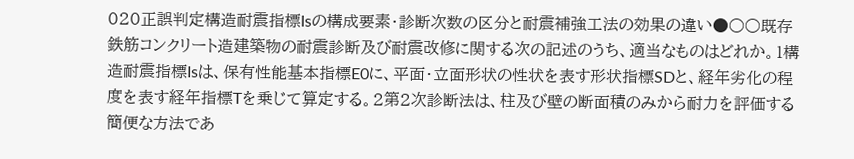020正誤判定構造耐震指標Isの構成要素・診断次数の区分と耐震補強工法の効果の違い●○○既存鉄筋コンクリート造建築物の耐震診断及び耐震改修に関する次の記述のうち、適当なものはどれか。1構造耐震指標Isは、保有性能基本指標E0に、平面・立面形状の性状を表す形状指標SDと、経年劣化の程度を表す経年指標Tを乗じて算定する。2第2次診断法は、柱及び壁の断面積のみから耐力を評価する簡便な方法であ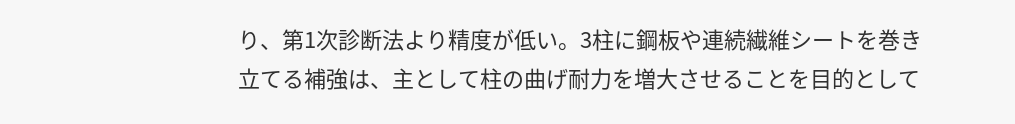り、第1次診断法より精度が低い。3柱に鋼板や連続繊維シートを巻き立てる補強は、主として柱の曲げ耐力を増大させることを目的として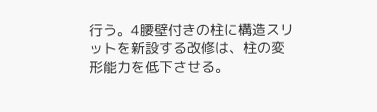行う。4腰壁付きの柱に構造スリットを新設する改修は、柱の変形能力を低下させる。